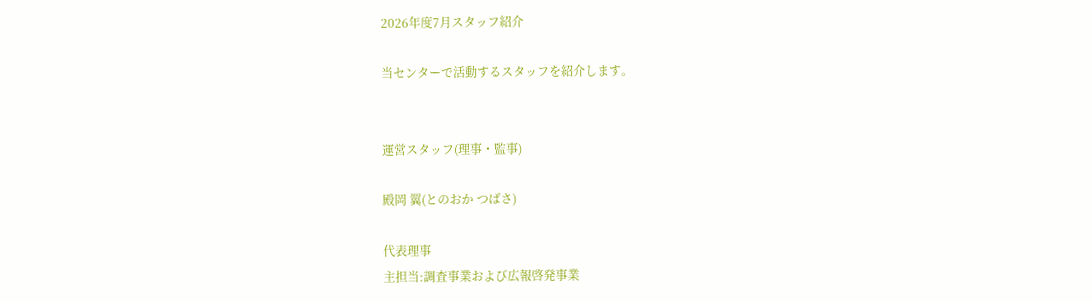2026年度7月スタッフ紹介

当センターで活動するスタッフを紹介します。


運営スタッフ(理事・監事)

殿岡 翼(とのおか つばさ)

代表理事
主担当:調査事業および広報啓発事業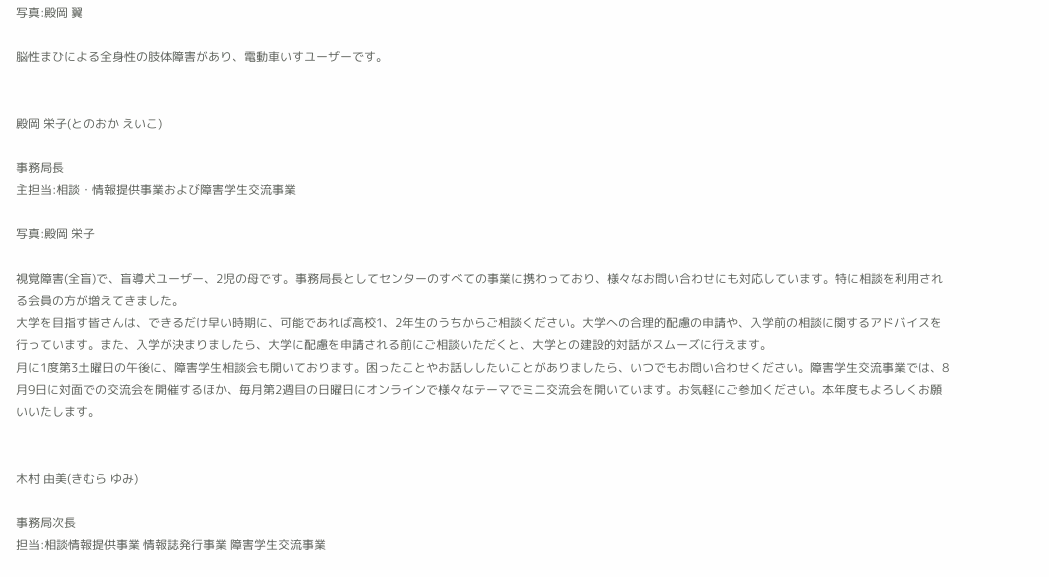写真:殿岡 翼

脳性まひによる全身性の肢体障害があり、電動車いすユーザーです。


殿岡 栄子(とのおか えいこ)

事務局長
主担当:相談・情報提供事業および障害学生交流事業

写真:殿岡 栄子

視覚障害(全盲)で、盲導犬ユーザー、2児の母です。事務局長としてセンターのすべての事業に携わっており、様々なお問い合わせにも対応しています。特に相談を利用される会員の方が増えてきました。
大学を目指す皆さんは、できるだけ早い時期に、可能であれば高校1、2年生のうちからご相談ください。大学への合理的配慮の申請や、入学前の相談に関するアドバイスを行っています。また、入学が決まりましたら、大学に配慮を申請される前にご相談いただくと、大学との建設的対話がスムーズに行えます。
月に1度第3土曜日の午後に、障害学生相談会も開いております。困ったことやお話ししたいことがありましたら、いつでもお問い合わせください。障害学生交流事業では、8月9日に対面での交流会を開催するほか、毎月第2週目の日曜日にオンラインで様々なテーマでミニ交流会を開いています。お気軽にご参加ください。本年度もよろしくお願いいたします。


木村 由美(きむら ゆみ)

事務局次長
担当:相談情報提供事業 情報誌発行事業 障害学生交流事業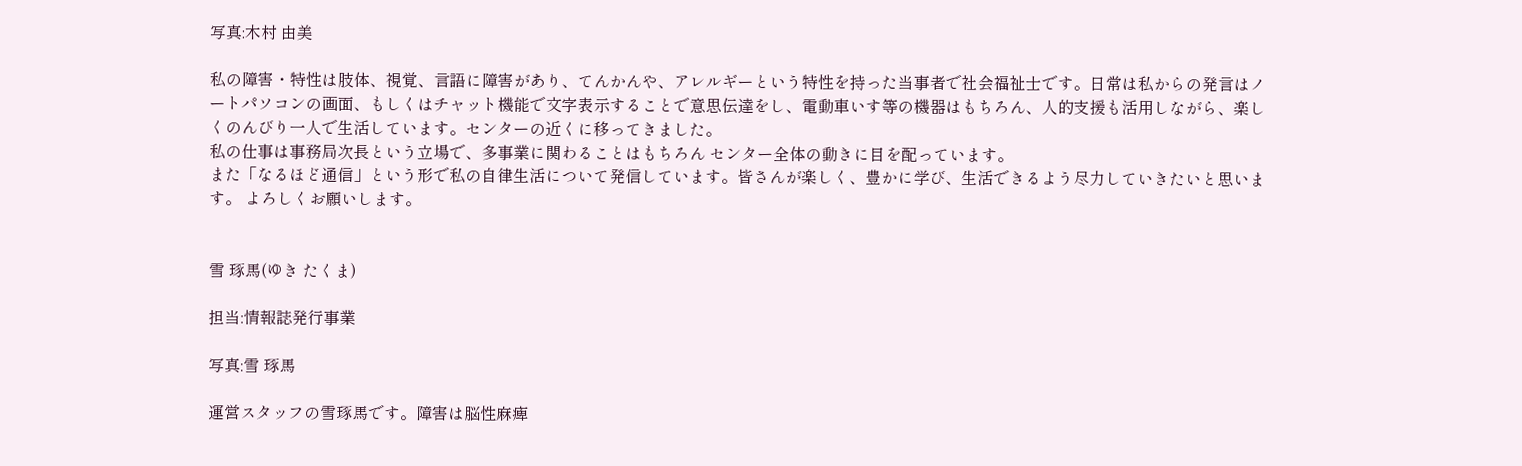写真:木村 由美

私の障害・特性は肢体、視覚、言語に障害があり、てんかんや、アレルギーという特性を持った当事者で社会福祉士です。日常は私からの発言はノートパソコンの画面、もしくはチャット機能で文字表示することで意思伝達をし、電動車いす等の機器はもちろん、人的支援も活用しながら、楽しくのんびり一人で生活しています。センターの近くに移ってきました。
私の仕事は事務局次長という立場で、多事業に関わることはもちろん センター全体の動きに目を配っています。
また「なるほど通信」という形で私の自律生活について発信しています。皆さんが楽しく、豊かに学び、生活できるよう尽力していきたいと思います。 よろしくお願いします。


雪 琢馬(ゆき たくま)

担当:情報誌発行事業

写真:雪 琢馬

運営スタッフの雪琢馬です。障害は脳性麻痺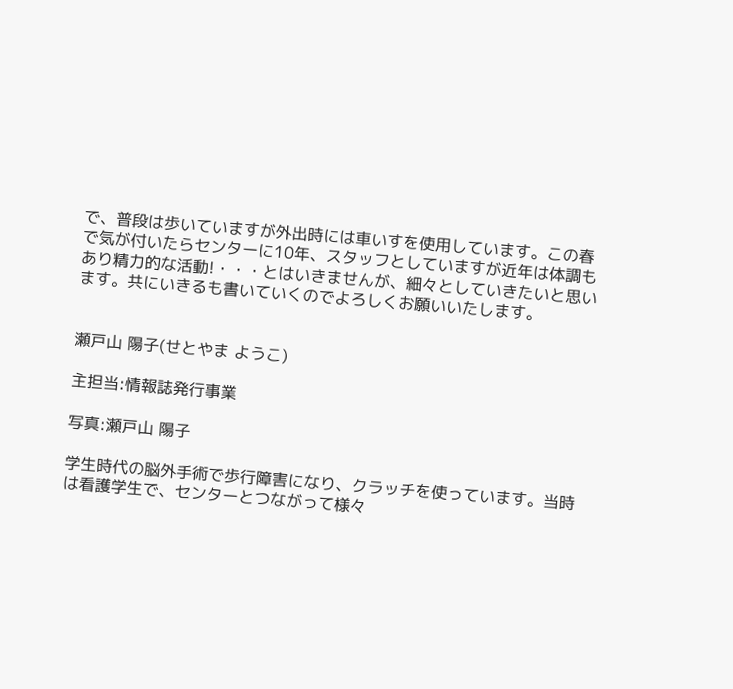で、普段は歩いていますが外出時には車いすを使用しています。この春で気が付いたらセンターに10年、スタッフとしていますが近年は体調もあり精力的な活動!・・・とはいきませんが、細々としていきたいと思います。共にいきるも書いていくのでよろしくお願いいたします。


瀬戸山 陽子(せとやま ようこ)

主担当:情報誌発行事業

写真:瀬戸山 陽子

学生時代の脳外手術で歩行障害になり、クラッチを使っています。当時は看護学生で、センターとつながって様々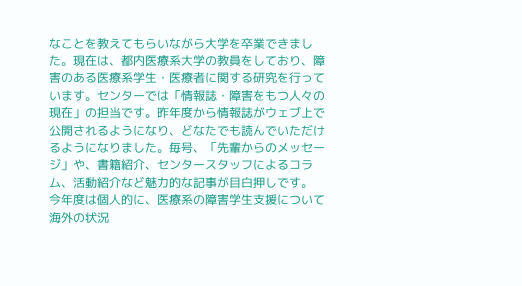なことを教えてもらいながら大学を卒業できました。現在は、都内医療系大学の教員をしており、障害のある医療系学生・医療者に関する研究を行っています。センターでは「情報誌・障害をもつ人々の現在」の担当です。昨年度から情報誌がウェブ上で公開されるようになり、どなたでも読んでいただけるようになりました。毎号、「先輩からのメッセージ」や、書籍紹介、センタースタッフによるコラム、活動紹介など魅力的な記事が目白押しです。
今年度は個人的に、医療系の障害学生支援について海外の状況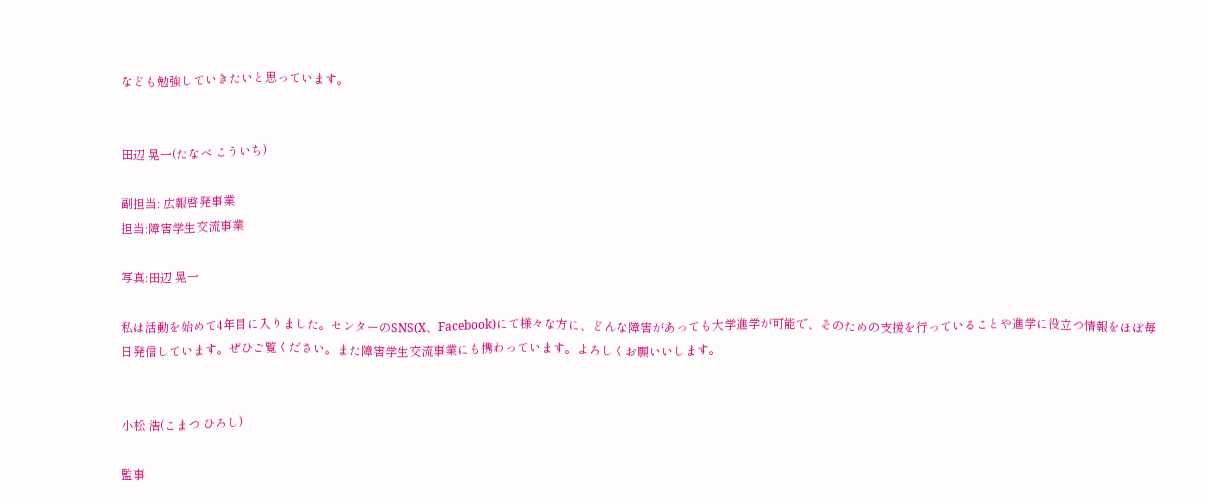なども勉強していきたいと思っています。


田辺 晃一(たなべ こういち)

副担当: 広報啓発事業
担当:障害学生交流事業

写真:田辺 晃一

私は活動を始めて4年目に入りました。センターのSNS(X、Facebook)にて様々な方に、どんな障害があっても大学進学が可能で、そのための支援を行っていることや進学に役立つ情報をほぼ毎日発信しています。ぜひご覧ください。また障害学生交流事業にも携わっています。よろしくお願いいします。


小松 浩(こまつ ひろし)

監事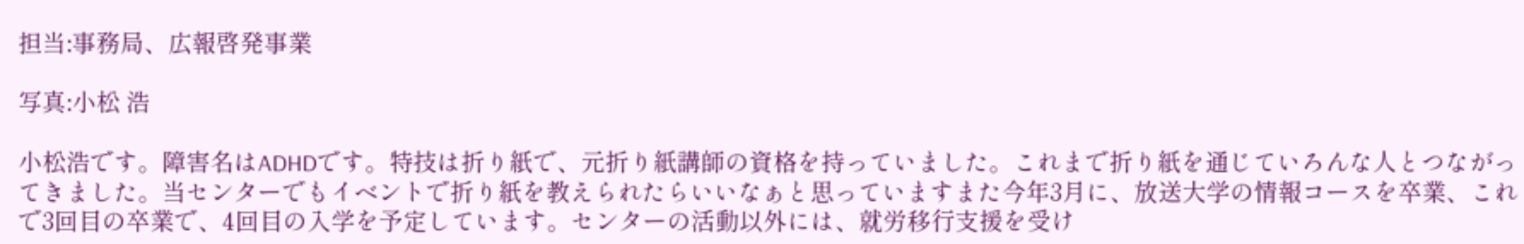担当:事務局、広報啓発事業

写真:小松 浩

小松浩です。障害名はADHDです。特技は折り紙で、元折り紙講師の資格を持っていました。これまで折り紙を通じていろんな人とつながってきました。当センターでもイベントで折り紙を教えられたらいいなぁと思っていますまた今年3月に、放送大学の情報コースを卒業、これで3回目の卒業で、4回目の入学を予定しています。センターの活動以外には、就労移行支援を受け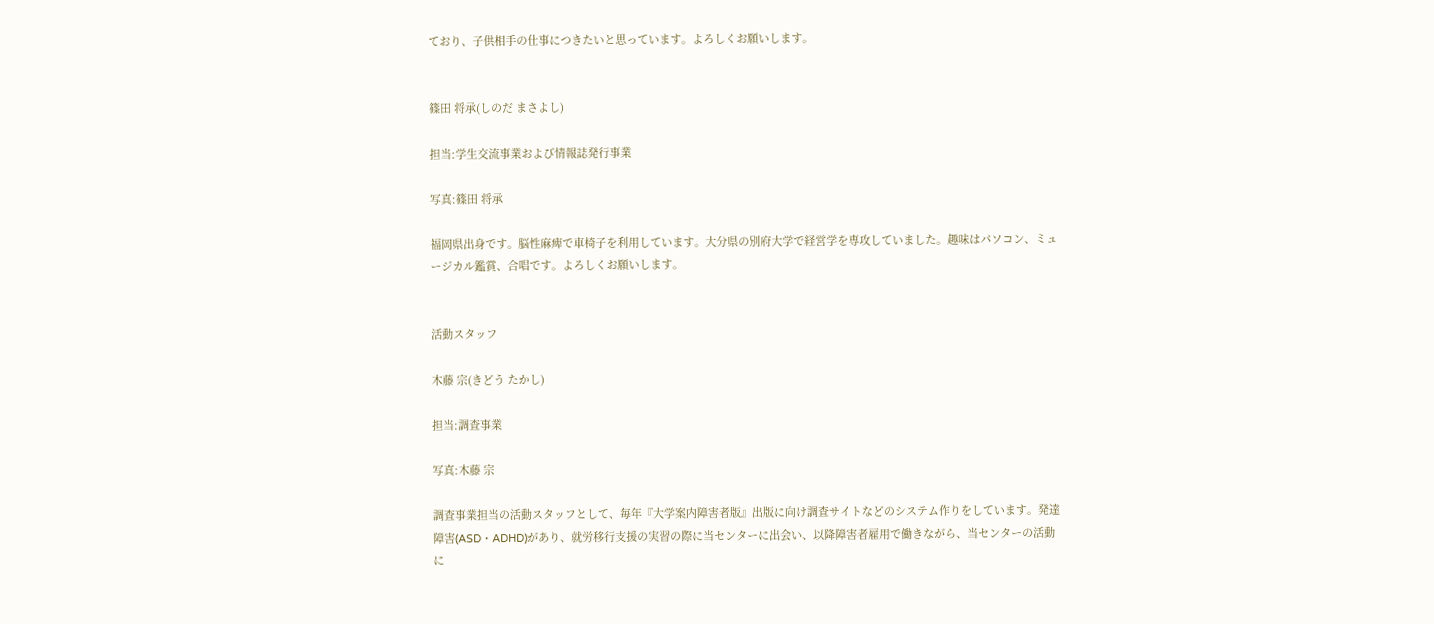ており、子供相手の仕事につきたいと思っています。よろしくお願いします。


篠田 将承(しのだ まさよし)

担当:学生交流事業および情報誌発行事業

写真:篠田 将承

福岡県出身です。脳性麻痺で車椅子を利用しています。大分県の別府大学で経営学を専攻していました。趣味はパソコン、ミュージカル鑑賞、合唱です。よろしくお願いします。


活動スタッフ

木藤 宗(きどう たかし)

担当:調査事業

写真:木藤 宗

調査事業担当の活動スタッフとして、毎年『大学案内障害者版』出版に向け調査サイトなどのシステム作りをしています。発達障害(ASD・ADHD)があり、就労移行支援の実習の際に当センターに出会い、以降障害者雇用で働きながら、当センターの活動に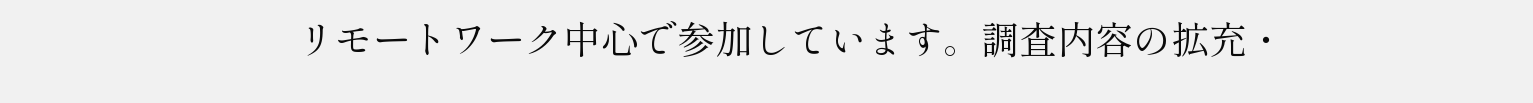リモートワーク中心で参加しています。調査内容の拡充・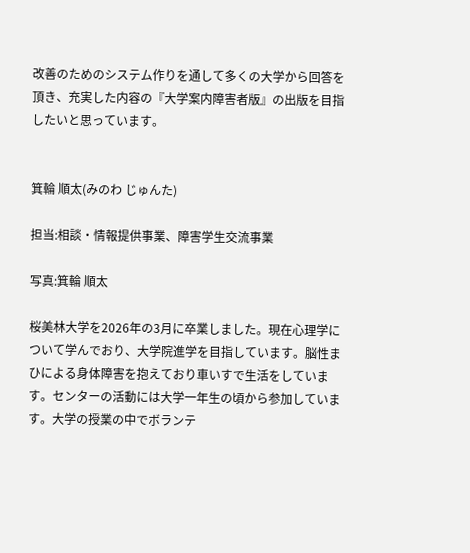改善のためのシステム作りを通して多くの大学から回答を頂き、充実した内容の『大学案内障害者版』の出版を目指したいと思っています。


箕輪 順太(みのわ じゅんた)

担当:相談・情報提供事業、障害学生交流事業

写真:箕輪 順太

桜美林大学を2026年の3月に卒業しました。現在心理学について学んでおり、大学院進学を目指しています。脳性まひによる身体障害を抱えており車いすで生活をしています。センターの活動には大学一年生の頃から参加しています。大学の授業の中でボランテ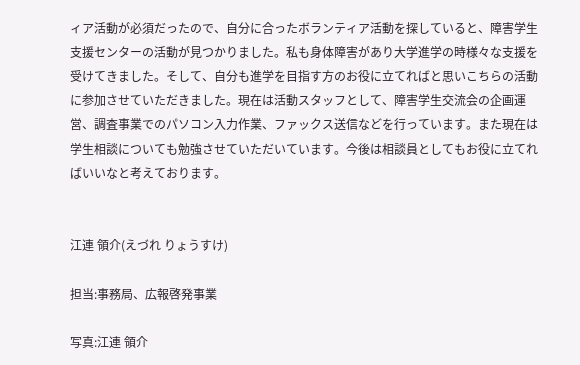ィア活動が必須だったので、自分に合ったボランティア活動を探していると、障害学生支援センターの活動が見つかりました。私も身体障害があり大学進学の時様々な支援を受けてきました。そして、自分も進学を目指す方のお役に立てればと思いこちらの活動に参加させていただきました。現在は活動スタッフとして、障害学生交流会の企画運営、調査事業でのパソコン入力作業、ファックス送信などを行っています。また現在は学生相談についても勉強させていただいています。今後は相談員としてもお役に立てればいいなと考えております。


江連 領介(えづれ りょうすけ)

担当:事務局、広報啓発事業

写真:江連 領介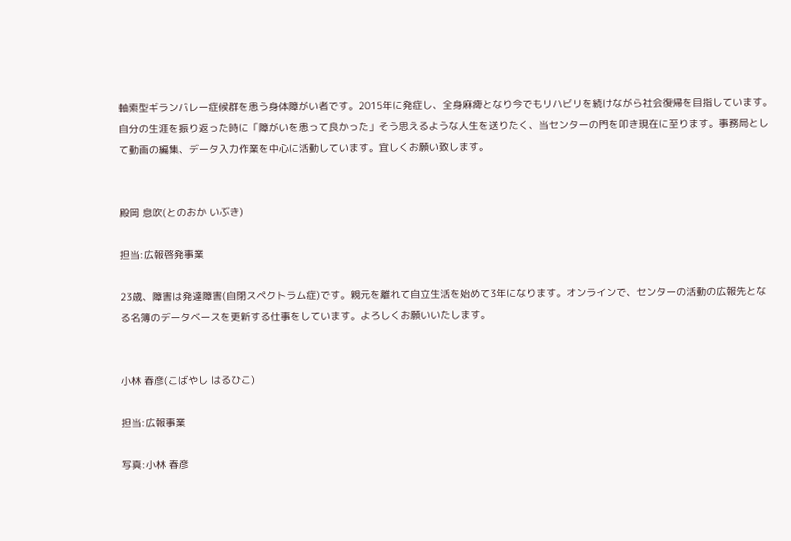軸索型ギランバレー症候群を患う身体障がい者です。2015年に発症し、全身麻痺となり今でもリハビリを続けながら社会復帰を目指しています。自分の生涯を振り返った時に「障がいを患って良かった」そう思えるような人生を送りたく、当センターの門を叩き現在に至ります。事務局として動画の編集、データ入力作業を中心に活動しています。宜しくお願い致します。


殿岡 息吹(とのおか いぶき)

担当:広報啓発事業

23歳、障害は発達障害(自閉スペクトラム症)です。親元を離れて自立生活を始めて3年になります。オンラインで、センターの活動の広報先となる名簿のデータベースを更新する仕事をしています。よろしくお願いいたします。


小林 春彦(こばやし はるひこ)

担当:広報事業

写真:小林 春彦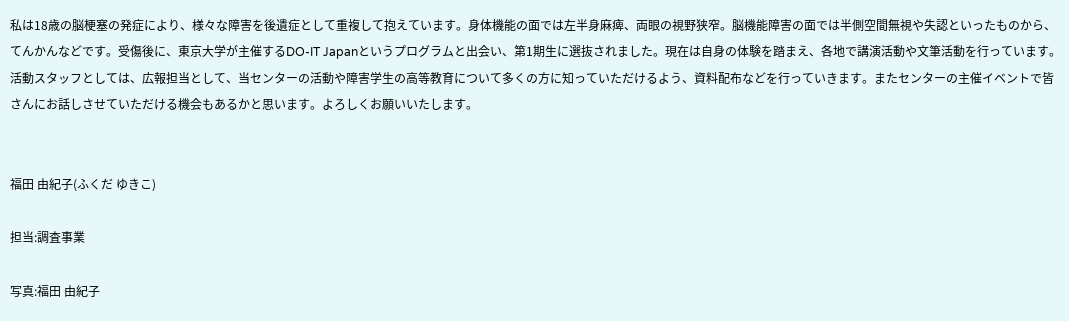私は18歳の脳梗塞の発症により、様々な障害を後遺症として重複して抱えています。身体機能の面では左半身麻痺、両眼の視野狭窄。脳機能障害の面では半側空間無視や失認といったものから、てんかんなどです。受傷後に、東京大学が主催するDO-IT Japanというプログラムと出会い、第1期生に選抜されました。現在は自身の体験を踏まえ、各地で講演活動や文筆活動を行っています。活動スタッフとしては、広報担当として、当センターの活動や障害学生の高等教育について多くの方に知っていただけるよう、資料配布などを行っていきます。またセンターの主催イベントで皆さんにお話しさせていただける機会もあるかと思います。よろしくお願いいたします。


福田 由紀子(ふくだ ゆきこ)

担当:調査事業

写真:福田 由紀子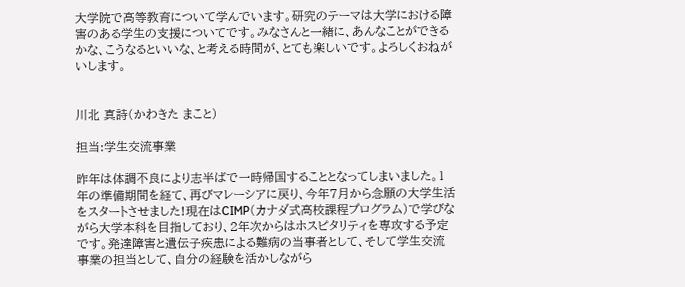大学院で高等教育について学んでいます。研究のテーマは大学における障害のある学生の支援についてです。みなさんと一緒に、あんなことができるかな、こうなるといいな、と考える時間が、とても楽しいです。よろしくおねがいします。


川北 真詩(かわきた まこと)

担当:学生交流事業

昨年は体調不良により志半ばで一時帰国することとなってしまいました。1年の準備期間を経て、再びマレーシアに戻り、今年7月から念願の大学生活をスタートさせました!現在はCIMP(カナダ式高校課程プログラム)で学びながら大学本科を目指しており、2年次からはホスピタリティを専攻する予定です。発達障害と遺伝子疾患による難病の当事者として、そして学生交流事業の担当として、自分の経験を活かしながら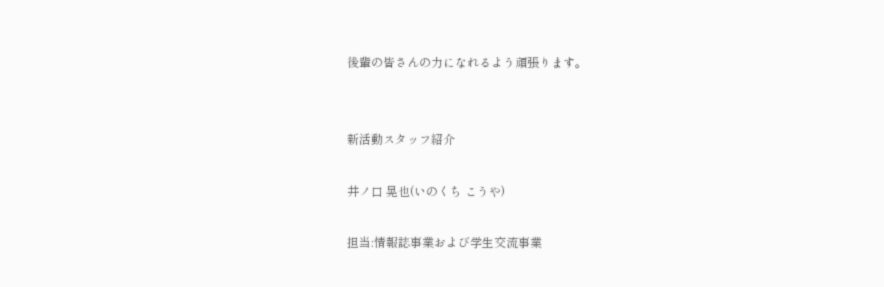後輩の皆さんの力になれるよう頑張ります。


新活動スタッフ紹介

井ノ口 晃也(いのくち こうや)

担当:情報誌事業および学生交流事業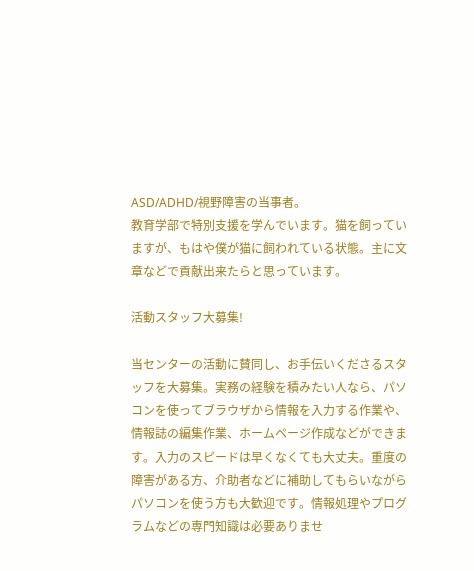ASD/ADHD/視野障害の当事者。
教育学部で特別支援を学んでいます。猫を飼っていますが、もはや僕が猫に飼われている状態。主に文章などで貢献出来たらと思っています。

活動スタッフ大募集!

当センターの活動に賛同し、お手伝いくださるスタッフを大募集。実務の経験を積みたい人なら、パソコンを使ってブラウザから情報を入力する作業や、情報誌の編集作業、ホームページ作成などができます。入力のスピードは早くなくても大丈夫。重度の障害がある方、介助者などに補助してもらいながらパソコンを使う方も大歓迎です。情報処理やプログラムなどの専門知識は必要ありませ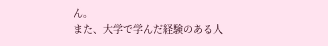ん。
また、大学で学んだ経験のある人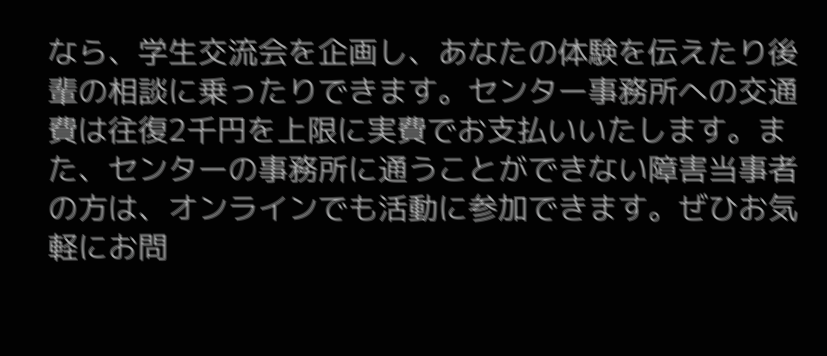なら、学生交流会を企画し、あなたの体験を伝えたり後輩の相談に乗ったりできます。センター事務所への交通費は往復2千円を上限に実費でお支払いいたします。また、センターの事務所に通うことができない障害当事者の方は、オンラインでも活動に参加できます。ぜひお気軽にお問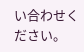い合わせください。